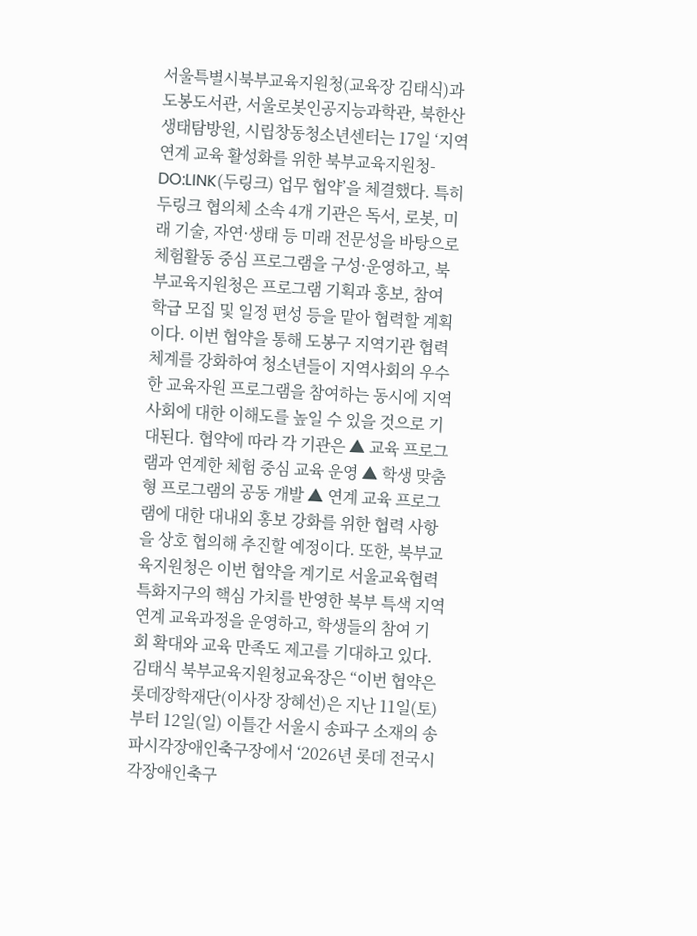서울특별시북부교육지원청(교육장 김태식)과 도봉도서관, 서울로봇인공지능과학관, 북한산생태탐방원, 시립창동청소년센터는 17일 ‘지역연계 교육 활성화를 위한 북부교육지원청-DO:LINK(두링크) 업무 협약’을 체결했다. 특히 두링크 협의체 소속 4개 기관은 독서, 로봇, 미래 기술, 자연·생태 등 미래 전문성을 바탕으로 체험활동 중심 프로그램을 구성·운영하고, 북부교육지원청은 프로그램 기획과 홍보, 참여 학급 모집 및 일정 편성 등을 맡아 협력할 계획이다. 이번 협약을 통해 도봉구 지역기관 협력 체계를 강화하여 청소년들이 지역사회의 우수한 교육자원 프로그램을 참여하는 동시에 지역 사회에 대한 이해도를 높일 수 있을 것으로 기대된다. 협약에 따라 각 기관은 ▲ 교육 프로그램과 연계한 체험 중심 교육 운영 ▲ 학생 맞춤형 프로그램의 공동 개발 ▲ 연계 교육 프로그램에 대한 대내외 홍보 강화를 위한 협력 사항을 상호 협의해 추진할 예정이다. 또한, 북부교육지원청은 이번 협약을 계기로 서울교육협력특화지구의 핵심 가치를 반영한 북부 특색 지역연계 교육과정을 운영하고, 학생들의 참여 기회 확대와 교육 만족도 제고를 기대하고 있다. 김태식 북부교육지원청교육장은 “이번 협약은
롯데장학재단(이사장 장혜선)은 지난 11일(토)부터 12일(일) 이틀간 서울시 송파구 소재의 송파시각장애인축구장에서 ‘2026년 롯데 전국시각장애인축구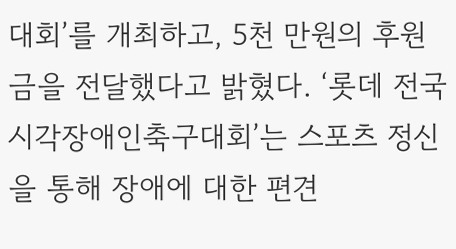대회’를 개최하고, 5천 만원의 후원금을 전달했다고 밝혔다. ‘롯데 전국시각장애인축구대회’는 스포츠 정신을 통해 장애에 대한 편견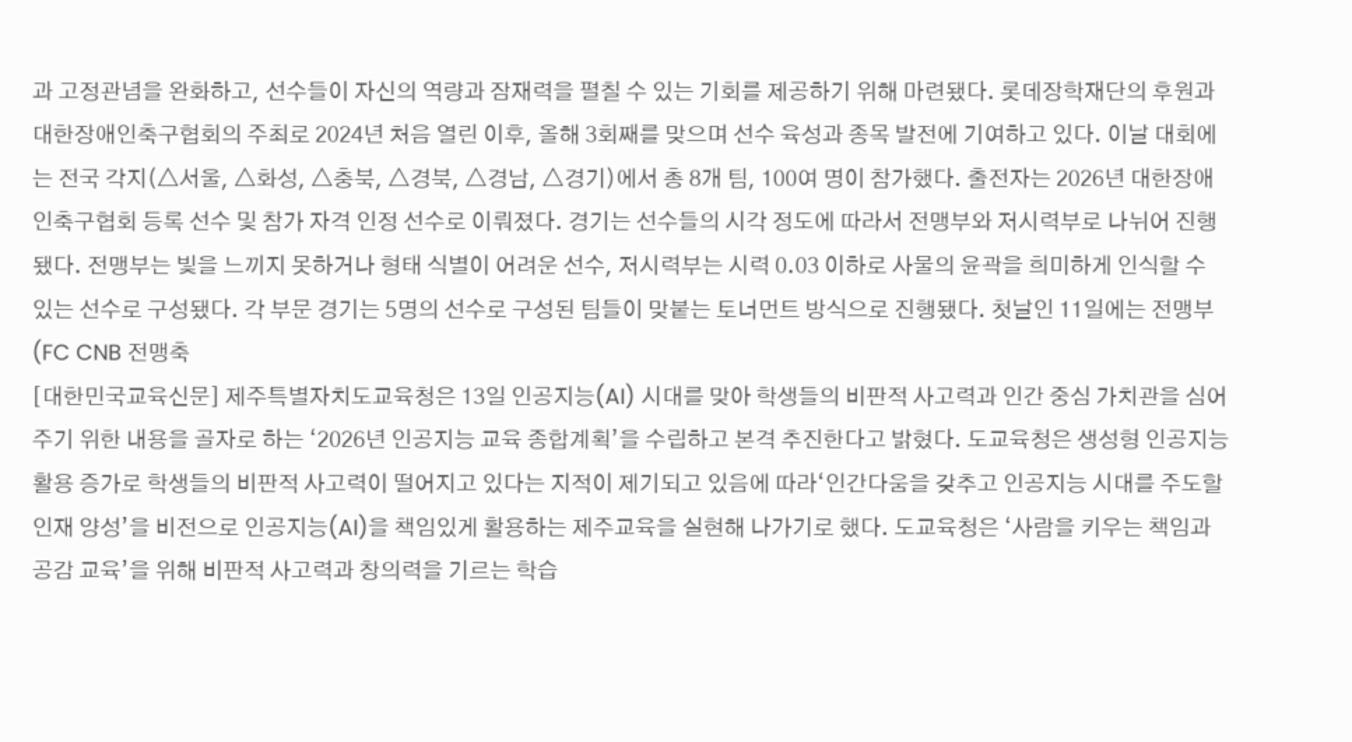과 고정관념을 완화하고, 선수들이 자신의 역량과 잠재력을 펼칠 수 있는 기회를 제공하기 위해 마련됐다. 롯데장학재단의 후원과 대한장애인축구협회의 주최로 2024년 처음 열린 이후, 올해 3회째를 맞으며 선수 육성과 종목 발전에 기여하고 있다. 이날 대회에는 전국 각지(△서울, △화성, △충북, △경북, △경남, △경기)에서 총 8개 팀, 100여 명이 참가했다. 출전자는 2026년 대한장애인축구협회 등록 선수 및 참가 자격 인정 선수로 이뤄졌다. 경기는 선수들의 시각 정도에 따라서 전맹부와 저시력부로 나뉘어 진행됐다. 전맹부는 빛을 느끼지 못하거나 형태 식별이 어려운 선수, 저시력부는 시력 0.03 이하로 사물의 윤곽을 희미하게 인식할 수 있는 선수로 구성됐다. 각 부문 경기는 5명의 선수로 구성된 팀들이 맞붙는 토너먼트 방식으로 진행됐다. 첫날인 11일에는 전맹부(FC CNB 전맹축
[대한민국교육신문] 제주특별자치도교육청은 13일 인공지능(AI) 시대를 맞아 학생들의 비판적 사고력과 인간 중심 가치관을 심어주기 위한 내용을 골자로 하는 ‘2026년 인공지능 교육 종합계획’을 수립하고 본격 추진한다고 밝혔다. 도교육청은 생성형 인공지능 활용 증가로 학생들의 비판적 사고력이 떨어지고 있다는 지적이 제기되고 있음에 따라‘인간다움을 갖추고 인공지능 시대를 주도할 인재 양성’을 비전으로 인공지능(AI)을 책임있게 활용하는 제주교육을 실현해 나가기로 했다. 도교육청은 ‘사람을 키우는 책임과 공감 교육’을 위해 비판적 사고력과 창의력을 기르는 학습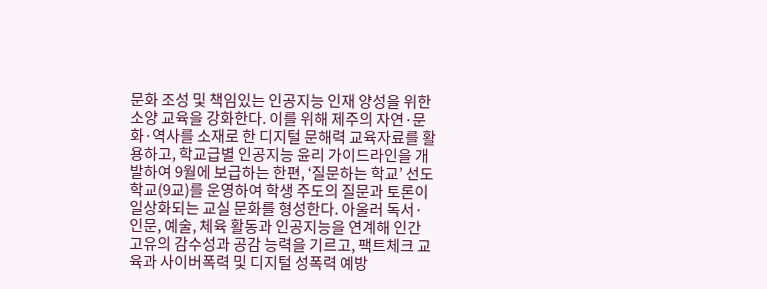문화 조성 및 책임있는 인공지능 인재 양성을 위한 소양 교육을 강화한다. 이를 위해 제주의 자연·문화·역사를 소재로 한 디지털 문해력 교육자료를 활용하고, 학교급별 인공지능 윤리 가이드라인을 개발하여 9월에 보급하는 한편, ‘질문하는 학교’ 선도학교(9교)를 운영하여 학생 주도의 질문과 토론이 일상화되는 교실 문화를 형성한다. 아울러 독서·인문, 예술, 체육 활동과 인공지능을 연계해 인간 고유의 감수성과 공감 능력을 기르고, 팩트체크 교육과 사이버폭력 및 디지털 성폭력 예방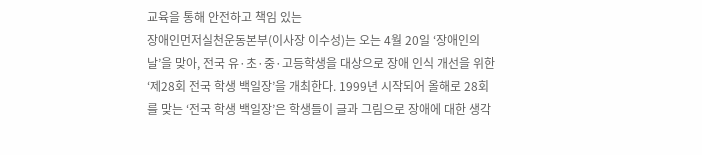교육을 통해 안전하고 책임 있는
장애인먼저실천운동본부(이사장 이수성)는 오는 4월 20일 ‘장애인의 날’을 맞아, 전국 유·초·중·고등학생을 대상으로 장애 인식 개선을 위한 ‘제28회 전국 학생 백일장’을 개최한다. 1999년 시작되어 올해로 28회를 맞는 ‘전국 학생 백일장’은 학생들이 글과 그림으로 장애에 대한 생각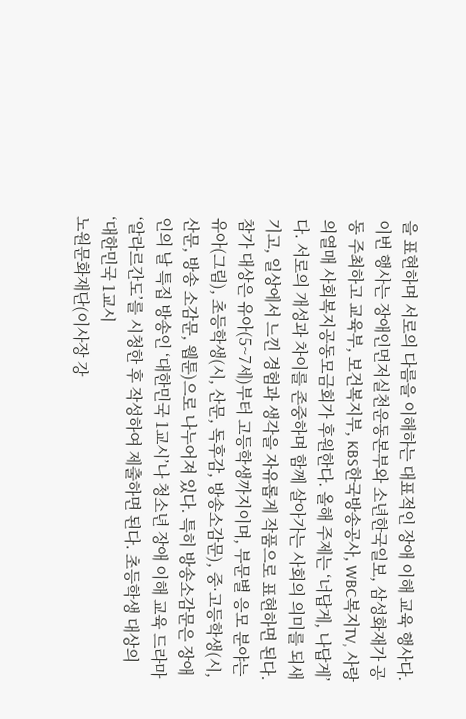을 표현하며 서로의 다름을 이해하는 대표적인 장애 이해 교육 행사다. 이번 행사는 장애인먼저실천운동본부와 소년한국일보, 삼성화재가 공동 주최하고 교육부, 보건복지부, KBS한국방송공사, WBC복지TV, 사랑의열매 사회복지공동모금회가 후원한다. 올해 주제는 ‘너답게, 나답게’다. 서로의 개성과 차이를 존중하며 함께 살아가는 사회의 의미를 되새기고, 일상에서 느낀 경험과 생각을 자유롭게 작품으로 표현하면 된다. 참가 대상은 유아(5~7세)부터 고등학생까지이며, 부문별 응모 분야는 유아(그림), 초등학생(시, 산문, 독후감, 방송소감문), 중·고등학생(시, 산문, 방송 소감문, 웹툰)으로 나누어져 있다. 특히 방송소감문은 장애인의 날 특집 방송인 ‘대한민국 1교시’나 청소년 장애 이해 교육 드라마 ‘알라르간도’를 시청한 후 작성하여 제출하면 된다. 초등학생 대상의 ‘대한민국 1교시
노원문화재단(이사장 강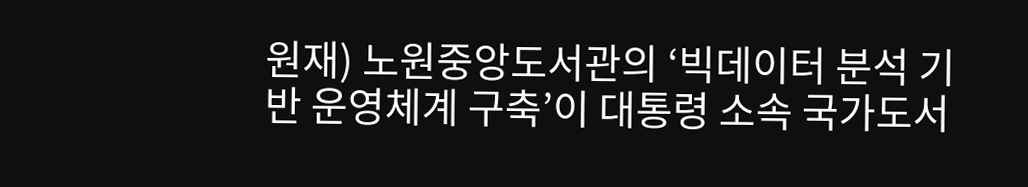원재) 노원중앙도서관의 ‘빅데이터 분석 기반 운영체계 구축’이 대통령 소속 국가도서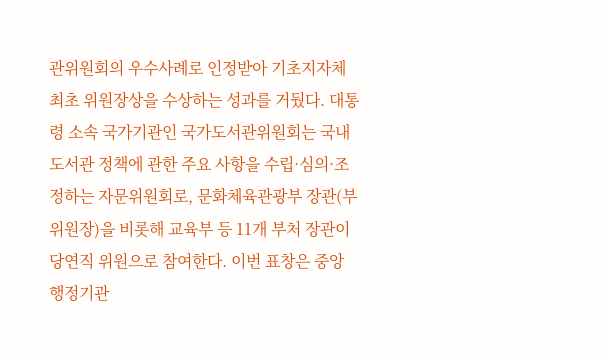관위원회의 우수사례로 인정받아 기초지자체 최초 위원장상을 수상하는 성과를 거뒀다. 대통령 소속 국가기관인 국가도서관위원회는 국내 도서관 정책에 관한 주요 사항을 수립·심의·조정하는 자문위원회로, 문화체육관광부 장관(부위원장)을 비롯해 교육부 등 11개 부처 장관이 당연직 위원으로 참여한다. 이번 표창은 중앙 행정기관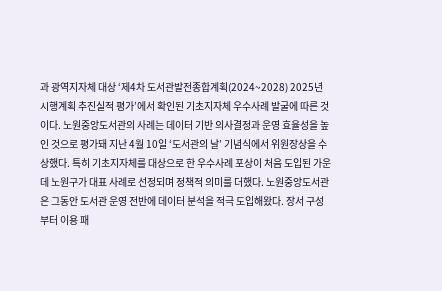과 광역지자체 대상 ‘제4차 도서관발전종합계획(2024~2028) 2025년 시행계획 추진실적 평가’에서 확인된 기초지자체 우수사례 발굴에 따른 것이다. 노원중앙도서관의 사례는 데이터 기반 의사결정과 운영 효율성을 높인 것으로 평가돼 지난 4월 10일 ‘도서관의 날’ 기념식에서 위원장상을 수상했다. 특히 기초지자체를 대상으로 한 우수사례 포상이 처음 도입된 가운데 노원구가 대표 사례로 선정되며 정책적 의미를 더했다. 노원중앙도서관은 그동안 도서관 운영 전반에 데이터 분석을 적극 도입해왔다. 장서 구성부터 이용 패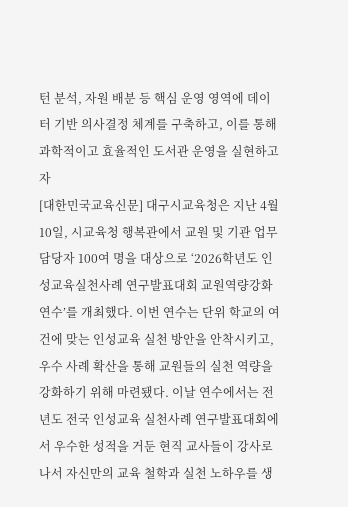턴 분석, 자원 배분 등 핵심 운영 영역에 데이터 기반 의사결정 체계를 구축하고, 이를 통해 과학적이고 효율적인 도서관 운영을 실현하고자
[대한민국교육신문] 대구시교육청은 지난 4월 10일, 시교육청 행복관에서 교원 및 기관 업무 담당자 100여 명을 대상으로 ‘2026학년도 인성교육실천사례 연구발표대회 교원역량강화 연수’를 개최했다. 이번 연수는 단위 학교의 여건에 맞는 인성교육 실천 방안을 안착시키고, 우수 사례 확산을 통해 교원들의 실천 역량을 강화하기 위해 마련됐다. 이날 연수에서는 전년도 전국 인성교육 실천사례 연구발표대회에서 우수한 성적을 거둔 현직 교사들이 강사로 나서 자신만의 교육 철학과 실천 노하우를 생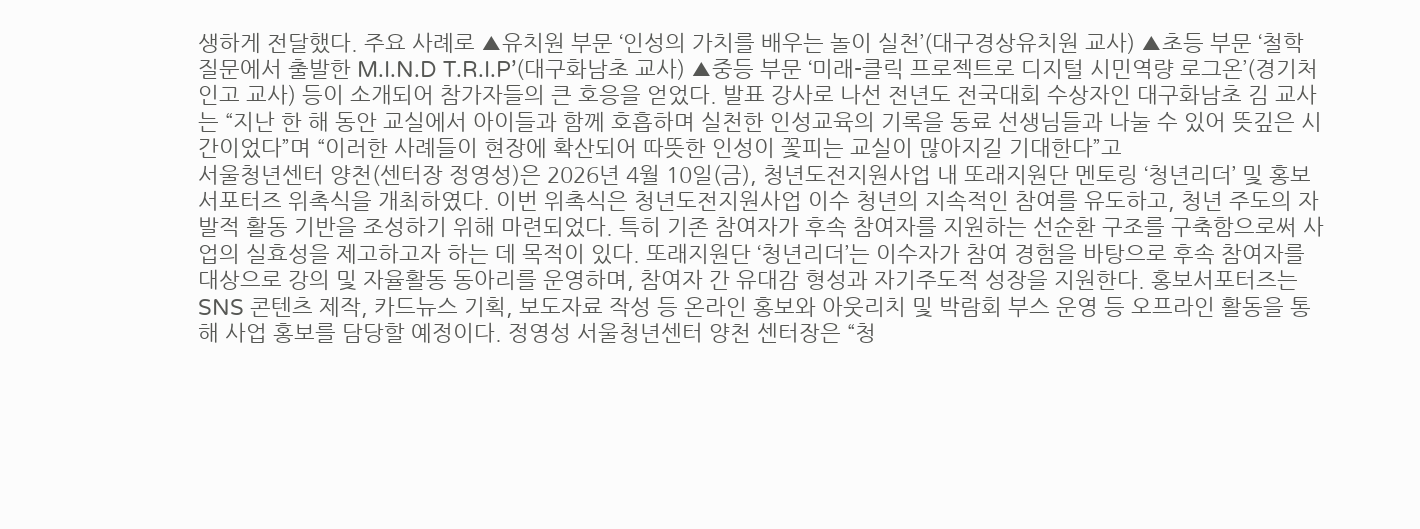생하게 전달했다. 주요 사례로 ▲유치원 부문 ‘인성의 가치를 배우는 놀이 실천’(대구경상유치원 교사) ▲초등 부문 ‘철학 질문에서 출발한 M.I.N.D T.R.I.P’(대구화남초 교사) ▲중등 부문 ‘미래-클릭 프로젝트로 디지털 시민역량 로그온’(경기처인고 교사) 등이 소개되어 참가자들의 큰 호응을 얻었다. 발표 강사로 나선 전년도 전국대회 수상자인 대구화남초 김 교사는 “지난 한 해 동안 교실에서 아이들과 함께 호흡하며 실천한 인성교육의 기록을 동료 선생님들과 나눌 수 있어 뜻깊은 시간이었다”며 “이러한 사례들이 현장에 확산되어 따뜻한 인성이 꽃피는 교실이 많아지길 기대한다”고
서울청년센터 양천(센터장 정영성)은 2026년 4월 10일(금), 청년도전지원사업 내 또래지원단 멘토링 ‘청년리더’ 및 홍보서포터즈 위촉식을 개최하였다. 이번 위촉식은 청년도전지원사업 이수 청년의 지속적인 참여를 유도하고, 청년 주도의 자발적 활동 기반을 조성하기 위해 마련되었다. 특히 기존 참여자가 후속 참여자를 지원하는 선순환 구조를 구축함으로써 사업의 실효성을 제고하고자 하는 데 목적이 있다. 또래지원단 ‘청년리더’는 이수자가 참여 경험을 바탕으로 후속 참여자를 대상으로 강의 및 자율활동 동아리를 운영하며, 참여자 간 유대감 형성과 자기주도적 성장을 지원한다. 홍보서포터즈는 SNS 콘텐츠 제작, 카드뉴스 기획, 보도자료 작성 등 온라인 홍보와 아웃리치 및 박람회 부스 운영 등 오프라인 활동을 통해 사업 홍보를 담당할 예정이다. 정영성 서울청년센터 양천 센터장은 “청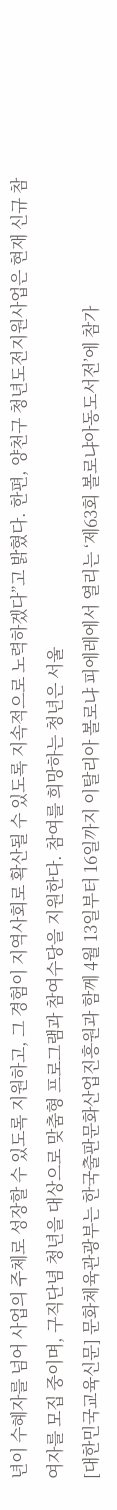년이 수혜자를 넘어 사업의 주체로 성장할 수 있도록 지원하고, 그 경험이 지역사회로 확산될 수 있도록 지속적으로 노력하겠다”고 밝혔다. 한편, 양천구 청년도전지원사업은 현재 신규 참여자를 모집 중이며, 구직단념 청년을 대상으로 맞춤형 프로그램과 참여수당을 지원한다. 참여를 희망하는 청년은 서울
[대한민국교육신문] 문화체육관광부는 한국출판문화산업진흥원과 함께 4월 13일부터 16일까지 이탈리아 볼로냐 피에레에서 열리는 ‘제63회 볼로냐아동도서전’에 참가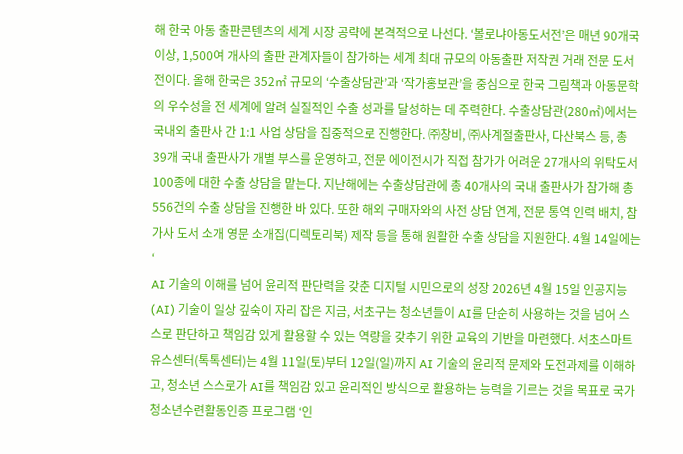해 한국 아동 출판콘텐츠의 세계 시장 공략에 본격적으로 나선다. ‘볼로냐아동도서전’은 매년 90개국 이상, 1,500여 개사의 출판 관계자들이 참가하는 세계 최대 규모의 아동출판 저작권 거래 전문 도서전이다. 올해 한국은 352㎡ 규모의 ‘수출상담관’과 ‘작가홍보관’을 중심으로 한국 그림책과 아동문학의 우수성을 전 세계에 알려 실질적인 수출 성과를 달성하는 데 주력한다. 수출상담관(280㎡)에서는 국내외 출판사 간 1:1 사업 상담을 집중적으로 진행한다. ㈜창비, ㈜사계절출판사, 다산북스 등, 총 39개 국내 출판사가 개별 부스를 운영하고, 전문 에이전시가 직접 참가가 어려운 27개사의 위탁도서 100종에 대한 수출 상담을 맡는다. 지난해에는 수출상담관에 총 40개사의 국내 출판사가 참가해 총 556건의 수출 상담을 진행한 바 있다. 또한 해외 구매자와의 사전 상담 연계, 전문 통역 인력 배치, 참가사 도서 소개 영문 소개집(디렉토리북) 제작 등을 통해 원활한 수출 상담을 지원한다. 4월 14일에는 ‘
AI 기술의 이해를 넘어 윤리적 판단력을 갖춘 디지털 시민으로의 성장 2026년 4월 15일 인공지능(AI) 기술이 일상 깊숙이 자리 잡은 지금, 서초구는 청소년들이 AI를 단순히 사용하는 것을 넘어 스스로 판단하고 책임감 있게 활용할 수 있는 역량을 갖추기 위한 교육의 기반을 마련했다. 서초스마트유스센터(톡톡센터)는 4월 11일(토)부터 12일(일)까지 AI 기술의 윤리적 문제와 도전과제를 이해하고, 청소년 스스로가 AI를 책임감 있고 윤리적인 방식으로 활용하는 능력을 기르는 것을 목표로 국가 청소년수련활동인증 프로그램 ‘인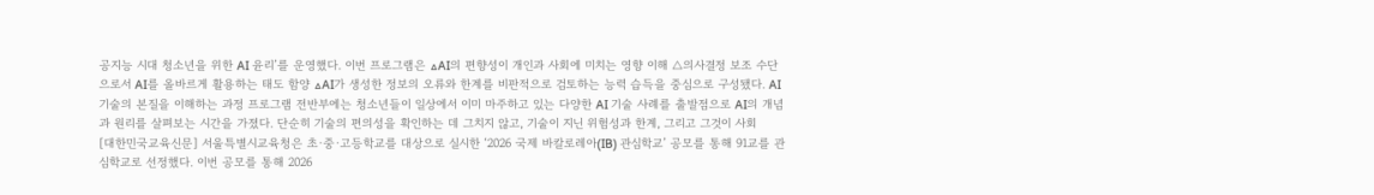공지능 시대 청소년을 위한 AI 윤리’를 운영했다. 이번 프로그램은 △AI의 편향성이 개인과 사회에 미치는 영향 이해 △의사결정 보조 수단으로서 AI를 올바르게 활용하는 태도 함양 △AI가 생성한 정보의 오류와 한계를 비판적으로 검토하는 능력 습득을 중심으로 구성됐다. AI 기술의 본질을 이해하는 과정 프로그램 전반부에는 청소년들이 일상에서 이미 마주하고 있는 다양한 AI 기술 사례를 출발점으로 AI의 개념과 원리를 살펴보는 시간을 가졌다. 단순히 기술의 편의성을 확인하는 데 그치지 않고, 기술이 지닌 위험성과 한계, 그리고 그것이 사회
[대한민국교육신문] 서울특별시교육청은 초·중·고등학교를 대상으로 실시한 ‘2026 국제 바칼로레아(IB) 관심학교’ 공모를 통해 91교를 관심학교로 선정했다. 이번 공모를 통해 2026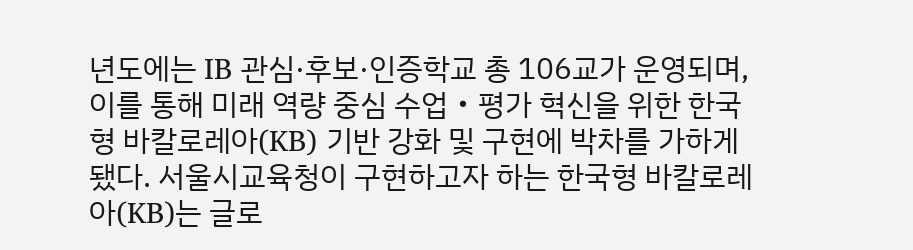년도에는 IB 관심·후보·인증학교 총 106교가 운영되며, 이를 통해 미래 역량 중심 수업・평가 혁신을 위한 한국형 바칼로레아(KB) 기반 강화 및 구현에 박차를 가하게 됐다. 서울시교육청이 구현하고자 하는 한국형 바칼로레아(KB)는 글로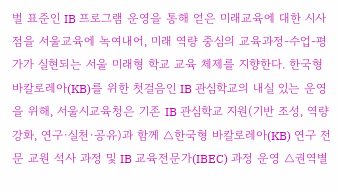벌 표준인 IB 프로그램 운영을 통해 얻은 미래교육에 대한 시사점을 서울교육에 녹여내어, 미래 역량 중심의 교육과정-수업-평가가 실현되는 서울 미래형 학교 교육 체제를 지향한다. 한국형 바칼로레아(KB)를 위한 첫걸음인 IB 관심학교의 내실 있는 운영을 위해, 서울시교육청은 기존 IB 관심학교 지원(기반 조성, 역량강화, 연구·실천·공유)과 함께 △한국형 바칼로레아(KB) 연구 전문 교원 석사 과정 및 IB 교육전문가(IBEC) 과정 운영 △권역별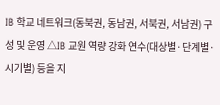IB 학교 네트워크(동북권, 동남권, 서북권, 서남권) 구성 및 운영 △IB 교원 역량 강화 연수(대상별·단계별·시기별) 등을 지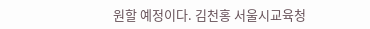원할 예정이다. 김천홍 서울시교육청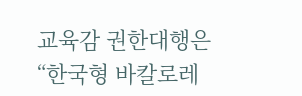교육감 권한대행은 “한국형 바칼로레